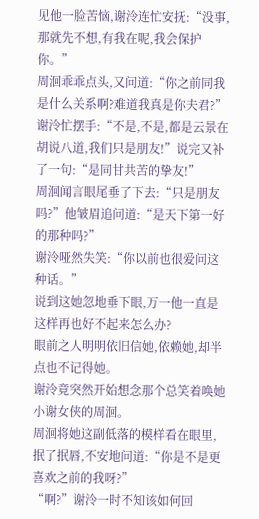见他一脸苦恼,谢泠连忙安抚:“没事,那就先不想,有我在呢,我会保护你。”
周洄乖乖点头,又问道:“你之前同我是什么关系啊?难道我真是你夫君?”
谢泠忙摆手:“不是,不是,都是云景在胡说八道,我们只是朋友!”说完又补了一句:“是同甘共苦的挚友!”
周洄闻言眼尾垂了下去:“只是朋友吗?”他皱眉追问道:“是天下第一好的那种吗?”
谢泠哑然失笑:“你以前也很爱问这种话。”
说到这她忽地垂下眼,万一他一直是这样再也好不起来怎么办?
眼前之人明明依旧信她,依赖她,却半点也不记得她。
谢泠竟突然开始想念那个总笑着唤她小谢女侠的周洄。
周洄将她这副低落的模样看在眼里,抿了抿唇,不安地问道:“你是不是更喜欢之前的我呀?”
“啊?”谢泠一时不知该如何回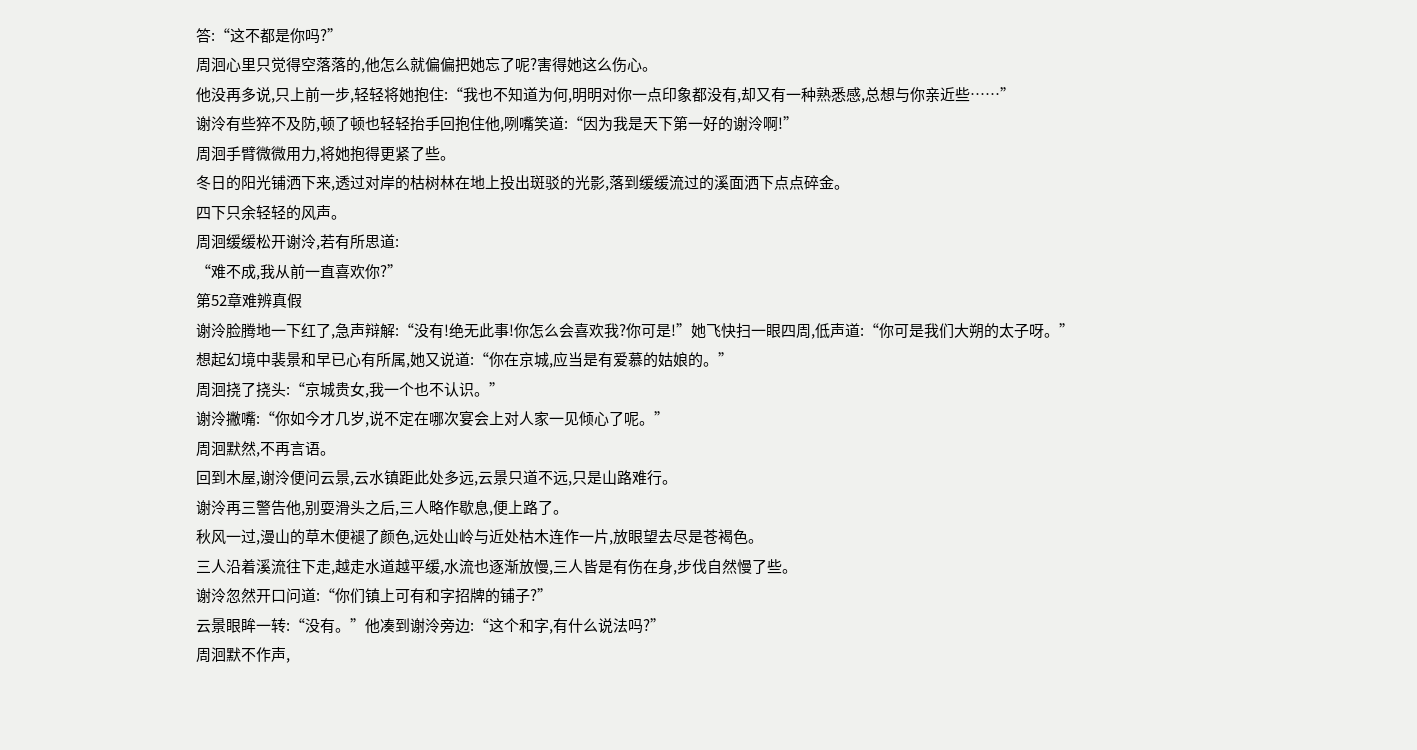答:“这不都是你吗?”
周洄心里只觉得空落落的,他怎么就偏偏把她忘了呢?害得她这么伤心。
他没再多说,只上前一步,轻轻将她抱住:“我也不知道为何,明明对你一点印象都没有,却又有一种熟悉感,总想与你亲近些……”
谢泠有些猝不及防,顿了顿也轻轻抬手回抱住他,咧嘴笑道:“因为我是天下第一好的谢泠啊!”
周洄手臂微微用力,将她抱得更紧了些。
冬日的阳光铺洒下来,透过对岸的枯树林在地上投出斑驳的光影,落到缓缓流过的溪面洒下点点碎金。
四下只余轻轻的风声。
周洄缓缓松开谢泠,若有所思道:
“难不成,我从前一直喜欢你?”
第52章难辨真假
谢泠脸腾地一下红了,急声辩解:“没有!绝无此事!你怎么会喜欢我?你可是!”她飞快扫一眼四周,低声道:“你可是我们大朔的太子呀。”
想起幻境中裴景和早已心有所属,她又说道:“你在京城,应当是有爱慕的姑娘的。”
周洄挠了挠头:“京城贵女,我一个也不认识。”
谢泠撇嘴:“你如今才几岁,说不定在哪次宴会上对人家一见倾心了呢。”
周洄默然,不再言语。
回到木屋,谢泠便问云景,云水镇距此处多远,云景只道不远,只是山路难行。
谢泠再三警告他,别耍滑头之后,三人略作歇息,便上路了。
秋风一过,漫山的草木便褪了颜色,远处山岭与近处枯木连作一片,放眼望去尽是苍褐色。
三人沿着溪流往下走,越走水道越平缓,水流也逐渐放慢,三人皆是有伤在身,步伐自然慢了些。
谢泠忽然开口问道:“你们镇上可有和字招牌的铺子?”
云景眼眸一转:“没有。”他凑到谢泠旁边:“这个和字,有什么说法吗?”
周洄默不作声,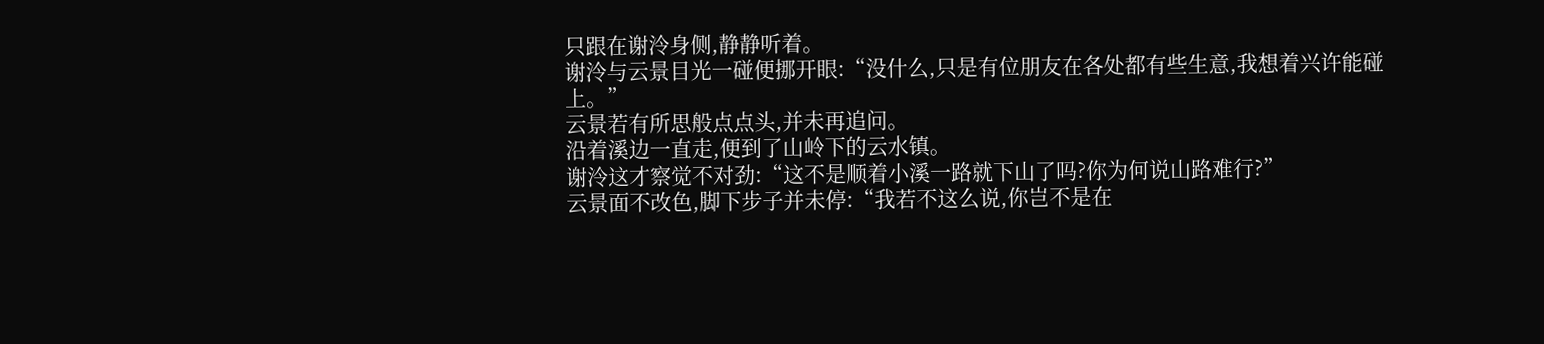只跟在谢泠身侧,静静听着。
谢泠与云景目光一碰便挪开眼:“没什么,只是有位朋友在各处都有些生意,我想着兴许能碰上。”
云景若有所思般点点头,并未再追问。
沿着溪边一直走,便到了山岭下的云水镇。
谢泠这才察觉不对劲:“这不是顺着小溪一路就下山了吗?你为何说山路难行?”
云景面不改色,脚下步子并未停:“我若不这么说,你岂不是在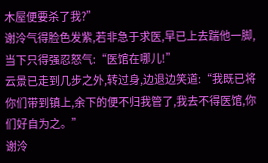木屋便要杀了我?”
谢泠气得脸色发紫,若非急于求医,早已上去踹他一脚,当下只得强忍怒气:“医馆在哪儿!”
云景已走到几步之外,转过身,边退边笑道:“我既已将你们带到镇上,余下的便不归我管了,我去不得医馆,你们好自为之。”
谢泠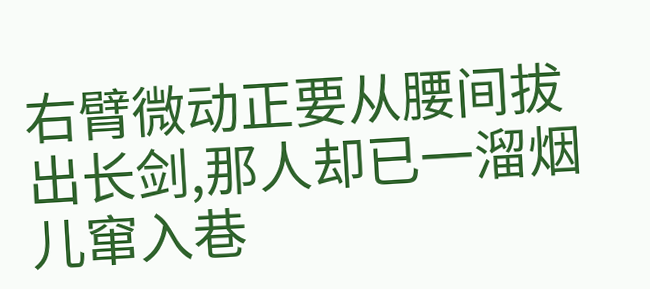右臂微动正要从腰间拔出长剑,那人却已一溜烟儿窜入巷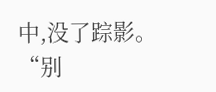中,没了踪影。
“别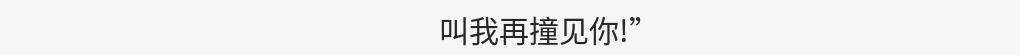叫我再撞见你!”